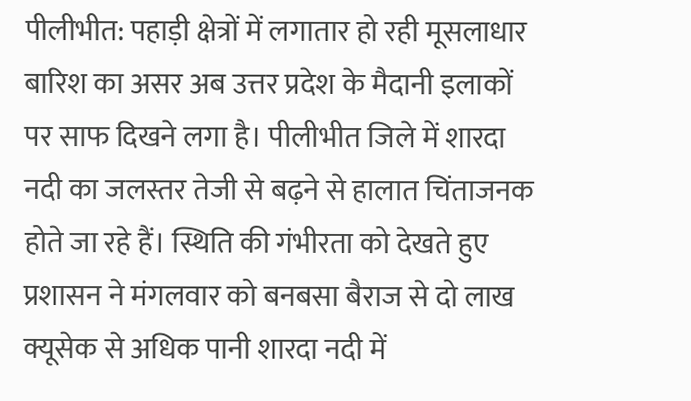पीलीभीत: पहाड़ी क्षेत्रों में लगातार हो रही मूसलाधार बारिश का असर अब उत्तर प्रदेश के मैदानी इलाकों पर साफ दिखने लगा है। पीलीभीत जिले में शारदा नदी का जलस्तर तेजी से बढ़ने से हालात चिंताजनक होते जा रहे हैं। स्थिति की गंभीरता को देखते हुए प्रशासन ने मंगलवार को बनबसा बैराज से दो लाख क्यूसेक से अधिक पानी शारदा नदी में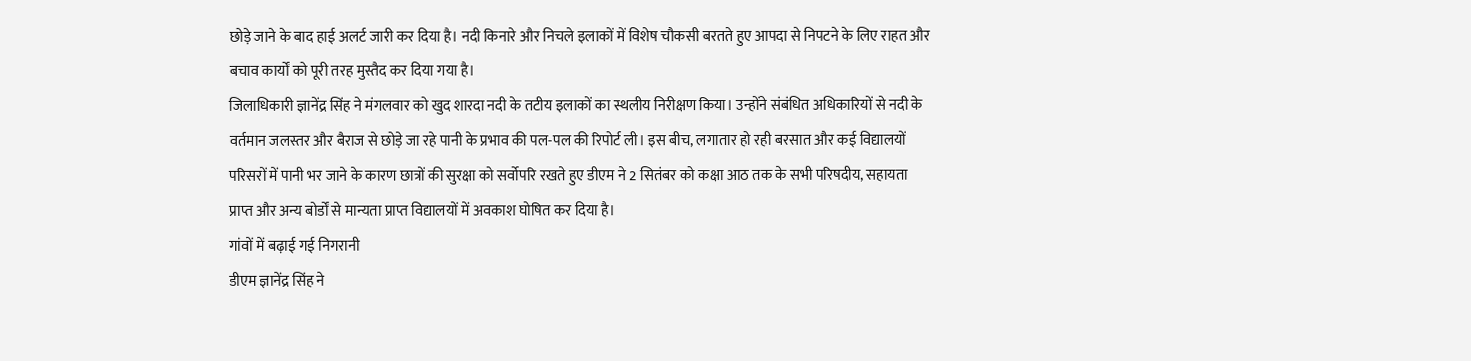छोड़े जाने के बाद हाई अलर्ट जारी कर दिया है। नदी किनारे और निचले इलाकों में विशेष चौकसी बरतते हुए आपदा से निपटने के लिए राहत और बचाव कार्यों को पूरी तरह मुस्तैद कर दिया गया है।
जिलाधिकारी ज्ञानेंद्र सिंह ने मंगलवार को खुद शारदा नदी के तटीय इलाकों का स्थलीय निरीक्षण किया। उन्होंने संबंधित अधिकारियों से नदी के वर्तमान जलस्तर और बैराज से छोड़े जा रहे पानी के प्रभाव की पल-पल की रिपोर्ट ली। इस बीच, लगातार हो रही बरसात और कई विद्यालयों परिसरों में पानी भर जाने के कारण छात्रों की सुरक्षा को सर्वोपरि रखते हुए डीएम ने 2 सितंबर को कक्षा आठ तक के सभी परिषदीय, सहायता प्राप्त और अन्य बोर्डों से मान्यता प्राप्त विद्यालयों में अवकाश घोषित कर दिया है।
गांवों में बढ़ाई गई निगरानी
डीएम ज्ञानेंद्र सिंह ने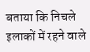बताया कि निचले इलाकों में रहने वाले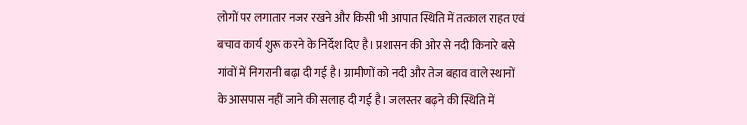लोगों पर लगातार नजर रखने और किसी भी आपात स्थिति में तत्काल राहत एवं बचाव कार्य शुरू करने के निर्देश दिए है। प्रशासन की ओर से नदी किनारे बसे गांवों में निगरानी बढ़ा दी गई है। ग्रामीणों को नदी और तेज बहाव वाले स्थानों के आसपास नहीं जाने की सलाह दी गई है। जलस्तर बढ़ने की स्थिति में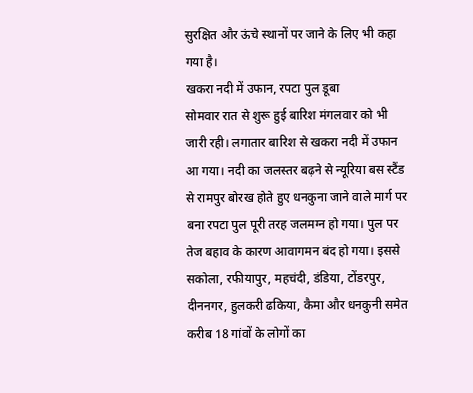सुरक्षित और ऊंचे स्थानों पर जाने के लिए भी कहा गया है।
खकरा नदी में उफान, रपटा पुल डूबा
सोमवार रात से शुरू हुई बारिश मंगलवार को भी जारी रही। लगातार बारिश से खकरा नदी में उफान आ गया। नदी का जलस्तर बढ़ने से न्यूरिया बस स्टैंड से रामपुर बोरख होते हुए धनकुना जाने वाले मार्ग पर बना रपटा पुल पूरी तरह जलमग्न हो गया। पुल पर तेज बहाव के कारण आवागमन बंद हो गया। इससे सकोला, रफीयापुर, महचंदी, डंडिया, टोंडरपुर, दीननगर, हुलकरी ढकिया, कैमा और धनकुनी समेत करीब 18 गांवों के लोगों का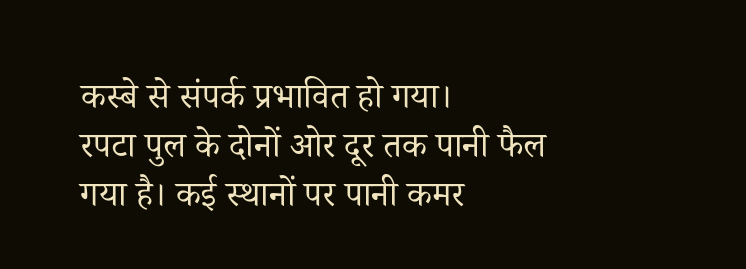कस्बे से संपर्क प्रभावित हो गया।
रपटा पुल के दोनों ओर दूर तक पानी फैल गया है। कई स्थानों पर पानी कमर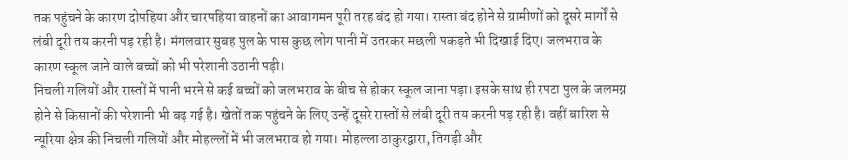तक पहुंचने के कारण दोपहिया और चारपहिया वाहनों का आवागमन पूरी तरह बंद हो गया। रास्ता बंद होने से ग्रामीणों को दूसरे मार्गों से लंबी दूरी तय करनी पड़ रही है। मंगलवार सुबह पुल के पास कुछ लोग पानी में उतरकर मछली पकड़ते भी दिखाई दिए। जलभराव के कारण स्कूल जाने वाले बच्चों को भी परेशानी उठानी पड़ी।
निचली गलियों और रास्तों में पानी भरने से कई बच्चों को जलभराव के बीच से होकर स्कूल जाना पड़ा। इसके साथ ही रपटा पुल के जलमग्न होने से किसानों की परेशानी भी बढ़ गई है। खेतों तक पहुंचने के लिए उन्हें दूसरे रास्तों से लंबी दूरी तय करनी पड़ रही है। वहीं बारिश से न्यूरिया क्षेत्र की निचली गलियों और मोहल्लों में भी जलभराव हो गया। मोहल्ला ठाकुरद्वारा, तिगड़ी और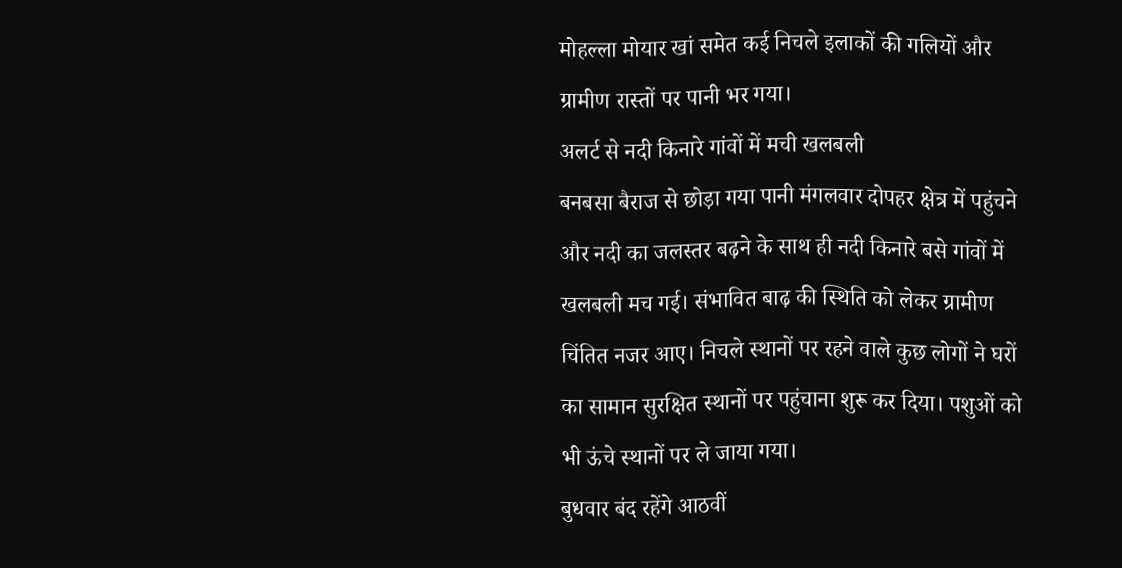मोहल्ला मोयार खां समेत कई निचले इलाकों की गलियों और ग्रामीण रास्तों पर पानी भर गया।
अलर्ट से नदी किनारे गांवों में मची खलबली
बनबसा बैराज से छोड़ा गया पानी मंगलवार दोपहर क्षेत्र में पहुंचने और नदी का जलस्तर बढ़ने के साथ ही नदी किनारे बसे गांवों में खलबली मच गई। संभावित बाढ़ की स्थिति को लेकर ग्रामीण चिंतित नजर आए। निचले स्थानों पर रहने वाले कुछ लोगों ने घरों का सामान सुरक्षित स्थानों पर पहुंचाना शुरू कर दिया। पशुओं को भी ऊंचे स्थानों पर ले जाया गया।
बुधवार बंद रहेंगे आठवीं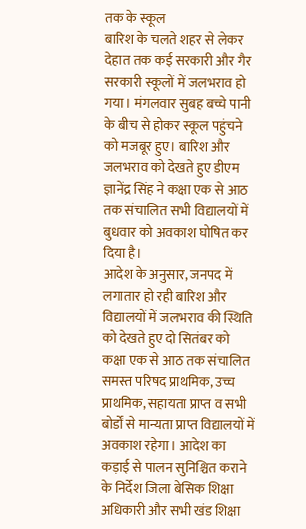तक के स्कूल
बारिश के चलते शहर से लेकर देहात तक कई सरकारी और गैर सरकारी स्कूलों में जलभराव हो गया। मंगलवार सुबह बच्चे पानी के बीच से होकर स्कूल पहुंचने को मजबूर हुए। बारिश और जलभराव को देखते हुए डीएम ज्ञानेंद्र सिंह ने कक्षा एक से आठ तक संचालित सभी विद्यालयों में बुधवार को अवकाश घोषित कर दिया है।
आदेश के अनुसार, जनपद में लगातार हो रही बारिश और विद्यालयों में जलभराव की स्थिति को देखते हुए दो सितंबर को कक्षा एक से आठ तक संचालित समस्त परिषद प्राथमिक, उच्च प्राथमिक, सहायता प्राप्त व सभी बोर्डों से मान्यता प्राप्त विद्यालयों में अवकाश रहेगा। आदेश का कड़ाई से पालन सुनिश्चित कराने के निर्देश जिला बेसिक शिक्षा अधिकारी और सभी खंड शिक्षा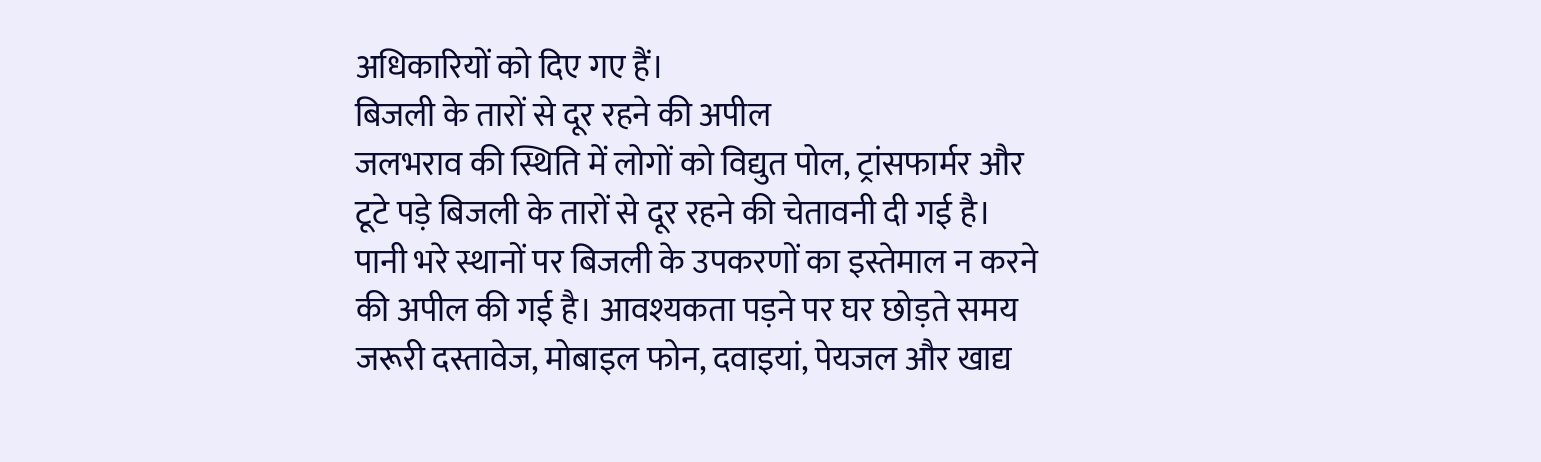अधिकारियों को दिए गए हैं।
बिजली के तारों से दूर रहने की अपील
जलभराव की स्थिति में लोगों को विद्युत पोल, ट्रांसफार्मर और टूटे पड़े बिजली के तारों से दूर रहने की चेतावनी दी गई है। पानी भरे स्थानों पर बिजली के उपकरणों का इस्तेमाल न करने की अपील की गई है। आवश्यकता पड़ने पर घर छोड़ते समय जरूरी दस्तावेज, मोबाइल फोन, दवाइयां, पेयजल और खाद्य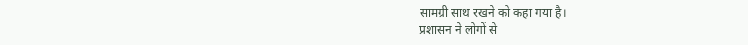सामग्री साथ रखने को कहा गया है।
प्रशासन ने लोगों से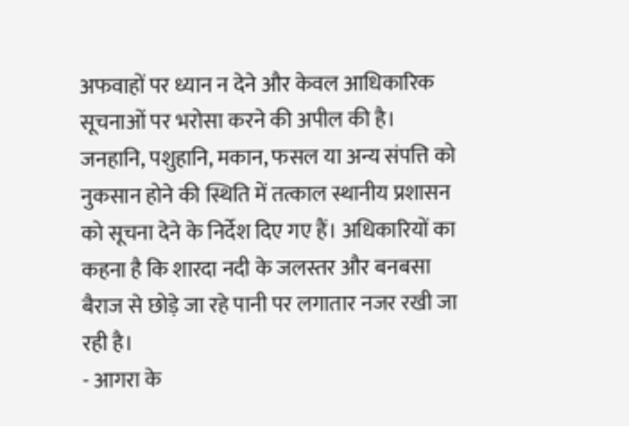अफवाहों पर ध्यान न देने और केवल आधिकारिक सूचनाओं पर भरोसा करने की अपील की है। जनहानि, पशुहानि, मकान, फसल या अन्य संपत्ति को नुकसान होने की स्थिति में तत्काल स्थानीय प्रशासन को सूचना देने के निर्देश दिए गए हैं। अधिकारियों का कहना है कि शारदा नदी के जलस्तर और बनबसा बैराज से छोड़े जा रहे पानी पर लगातार नजर रखी जा रही है।
- आगरा के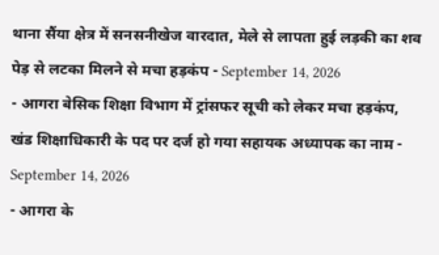थाना सैंया क्षेत्र में सनसनीखेज वारदात, मेले से लापता हुई लड़की का शव पेड़ से लटका मिलने से मचा हड़कंप - September 14, 2026
- आगरा बेसिक शिक्षा विभाग में ट्रांसफर सूची को लेकर मचा हड़कंप, खंड शिक्षाधिकारी के पद पर दर्ज हो गया सहायक अध्यापक का नाम - September 14, 2026
- आगरा के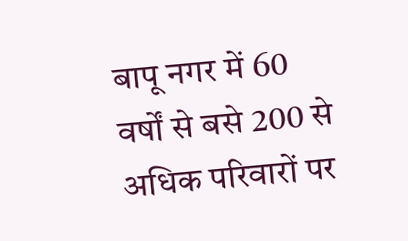बापू नगर में 60 वर्षों से बसे 200 से अधिक परिवारों पर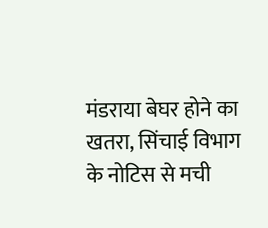मंडराया बेघर होने का खतरा, सिंचाई विभाग के नोटिस से मची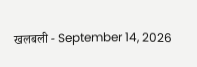खलबली - September 14, 2026